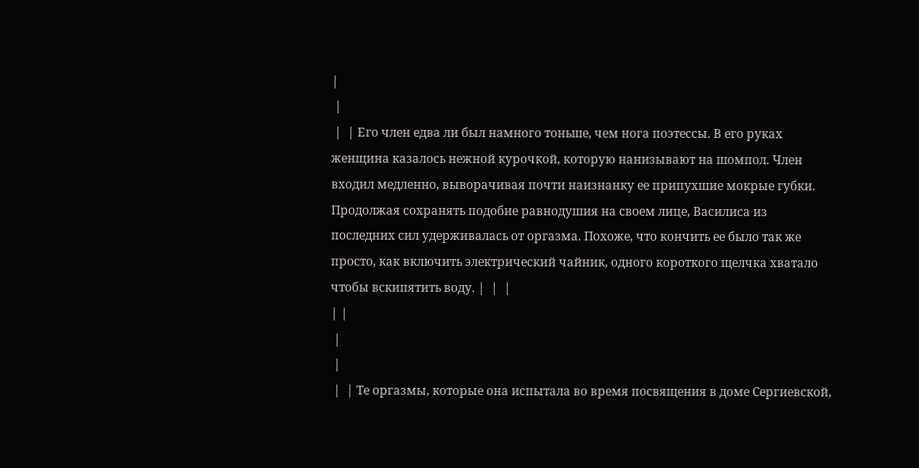|
 |
 |  | Его член едва ли был намного тоньше, чем нога поэтессы. В его руках женщина казалось нежной курочкой, которую нанизывают на шомпол. Член входил медленно, выворачивая почти наизнанку ее припухшие мокрые губки. Продолжая сохранять подобие равнодушия на своем лице, Василиса из последних сил удерживалась от оргазма. Похоже, что кончить ее было так же просто, как включить электрический чайник, одного короткого щелчка хватало чтобы вскипятить воду. |  |  |
| |
 |
 |
 |  | Те оргазмы, которые она испытала во время посвящения в доме Сергиевской,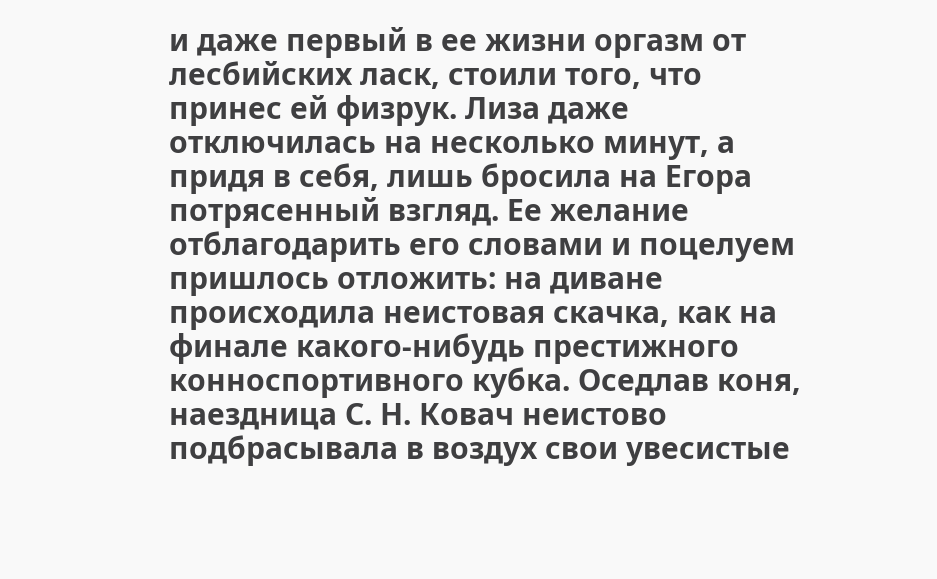и даже первый в ее жизни оргазм от лесбийских ласк, стоили того, что принес ей физрук. Лиза даже отключилась на несколько минут, а придя в себя, лишь бросила на Егора потрясенный взгляд. Ее желание отблагодарить его словами и поцелуем пришлось отложить: на диване происходила неистовая скачка, как на финале какого-нибудь престижного конноспортивного кубка. Оседлав коня, наездница С. Н. Ковач неистово подбрасывала в воздух свои увесистые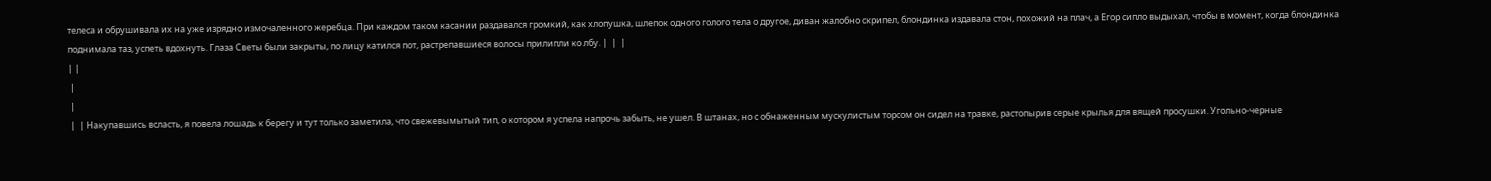телеса и обрушивала их на уже изрядно измочаленного жеребца. При каждом таком касании раздавался громкий, как хлопушка, шлепок одного голого тела о другое, диван жалобно скрипел, блондинка издавала стон, похожий на плач, а Егор сипло выдыхал, чтобы в момент, когда блондинка поднимала таз, успеть вдохнуть. Глаза Светы были закрыты, по лицу катился пот, растрепавшиеся волосы прилипли ко лбу. |  |  |
| |
 |
 |
 |  | Накупавшись всласть, я повела лошадь к берегу и тут только заметила, что свежевымытый тип, о котором я успела напрочь забыть, не ушел. В штанах, но с обнаженным мускулистым торсом он сидел на травке, растопырив серые крылья для вящей просушки. Угольно-черные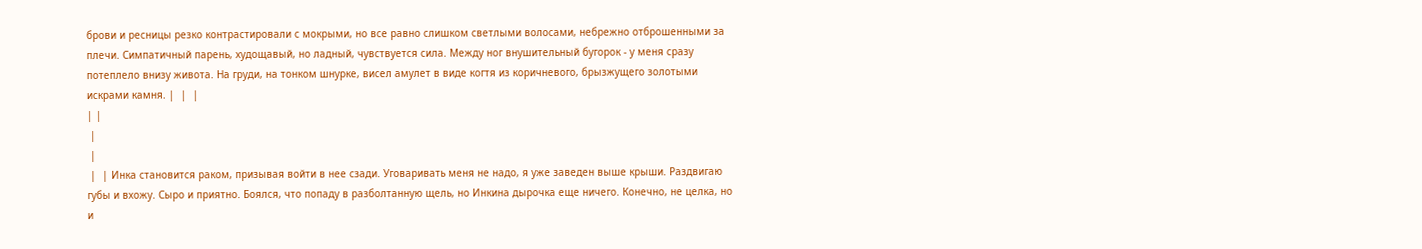брови и ресницы резко контрастировали с мокрыми, но все равно слишком светлыми волосами, небрежно отброшенными за плечи. Симпатичный парень, худощавый, но ладный, чувствуется сила. Между ног внушительный бугорок - у меня сразу потеплело внизу живота. На груди, на тонком шнурке, висел амулет в виде когтя из коричневого, брызжущего золотыми искрами камня. |  |  |
| |
 |
 |
 |  | Инка становится раком, призывая войти в нее сзади. Уговаривать меня не надо, я уже заведен выше крыши. Раздвигаю губы и вхожу. Сыро и приятно. Боялся, что попаду в разболтанную щель, но Инкина дырочка еще ничего. Конечно, не целка, но и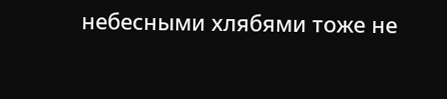небесными хлябями тоже не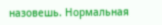назовешь. Нормальная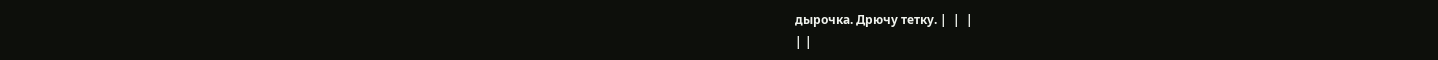дырочка. Дрючу тетку. |  |  |
| |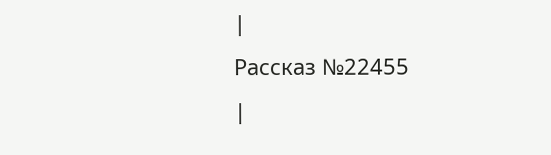|
Рассказ №22455
|